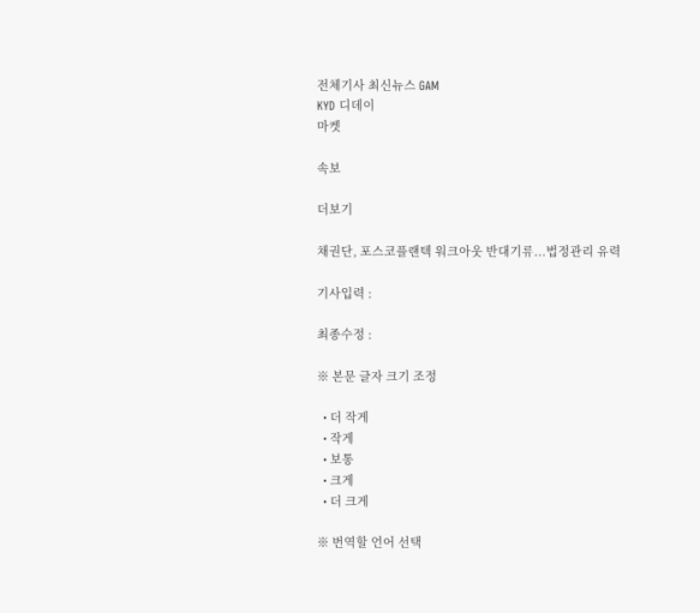전체기사 최신뉴스 GAM
KYD 디데이
마켓

속보

더보기

채권단, 포스코플랜텍 워크아웃 반대기류...법정관리 유력

기사입력 :

최종수정 :

※ 본문 글자 크기 조정

  • 더 작게
  • 작게
  • 보통
  • 크게
  • 더 크게

※ 번역할 언어 선택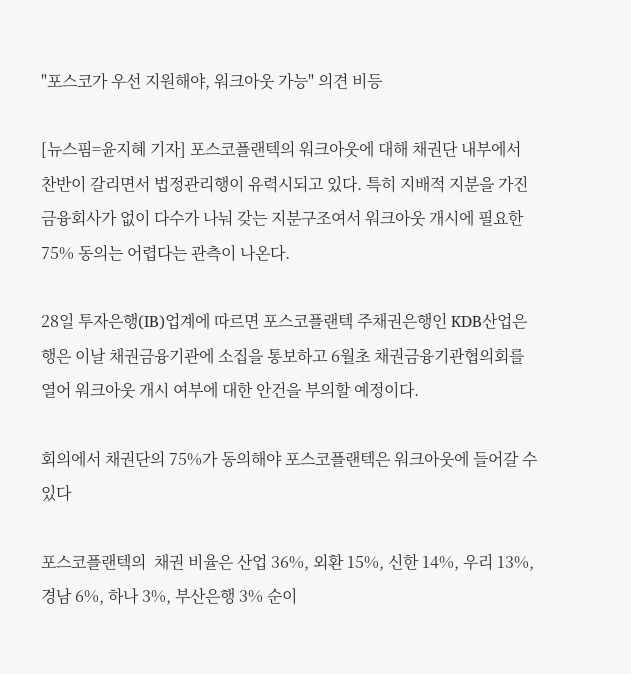"포스코가 우선 지원해야, 워크아웃 가능" 의견 비등

[뉴스핌=윤지혜 기자] 포스코플랜텍의 워크아웃에 대해 채권단 내부에서 찬반이 갈리면서 법정관리행이 유력시되고 있다. 특히 지배적 지분을 가진 금융회사가 없이 다수가 나눠 갖는 지분구조여서 워크아웃 개시에 필요한 75% 동의는 어렵다는 관측이 나온다.

28일 투자은행(IB)업계에 따르면 포스코플랜텍 주채권은행인 KDB산업은행은 이날 채권금융기관에 소집을 통보하고 6월초 채권금융기관협의회를 열어 워크아웃 개시 여부에 대한 안건을 부의할 예정이다.

회의에서 채권단의 75%가 동의해야 포스코플랜텍은 워크아웃에 들어갈 수 있다

포스코플랜텍의  채권 비율은 산업 36%, 외환 15%, 신한 14%, 우리 13%, 경남 6%, 하나 3%, 부산은행 3% 순이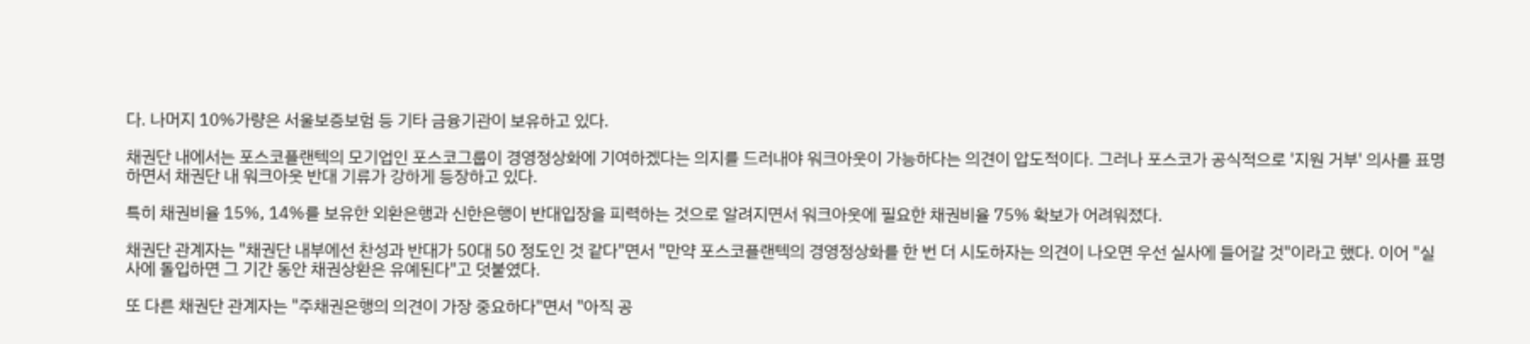다. 나머지 10%가량은 서울보증보험 등 기타 금융기관이 보유하고 있다.

채권단 내에서는 포스코플랜텍의 모기업인 포스코그룹이 경영정상화에 기여하겠다는 의지를 드러내야 워크아웃이 가능하다는 의견이 압도적이다. 그러나 포스코가 공식적으로 '지원 거부' 의사를 표명하면서 채권단 내 워크아웃 반대 기류가 강하게 등장하고 있다.

특히 채권비율 15%, 14%를 보유한 외환은행과 신한은행이 반대입장을 피력하는 것으로 알려지면서 워크아웃에 필요한 채권비율 75% 확보가 어려워졌다.

채권단 관계자는 "채권단 내부에선 찬성과 반대가 50대 50 정도인 것 같다"면서 "만약 포스코플랜텍의 경영정상화를 한 번 더 시도하자는 의견이 나오면 우선 실사에 들어갈 것"이라고 했다. 이어 "실사에 돌입하면 그 기간 동안 채권상환은 유예된다"고 덧붙였다.

또 다른 채권단 관계자는 "주채권은행의 의견이 가장 중요하다"면서 "아직 공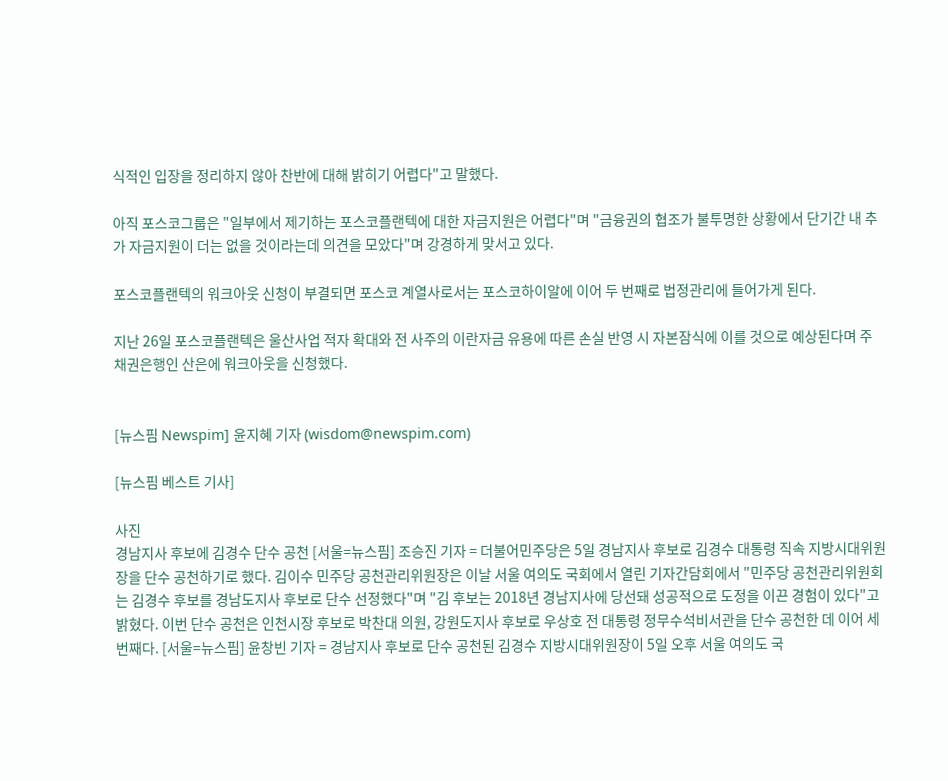식적인 입장을 정리하지 않아 찬반에 대해 밝히기 어렵다"고 말했다.

아직 포스코그룹은 "일부에서 제기하는 포스코플랜텍에 대한 자금지원은 어렵다"며 "금융권의 협조가 불투명한 상황에서 단기간 내 추가 자금지원이 더는 없을 것이라는데 의견을 모았다"며 강경하게 맞서고 있다.

포스코플랜텍의 워크아웃 신청이 부결되면 포스코 계열사로서는 포스코하이알에 이어 두 번째로 법정관리에 들어가게 된다.

지난 26일 포스코플랜텍은 울산사업 적자 확대와 전 사주의 이란자금 유용에 따른 손실 반영 시 자본잠식에 이를 것으로 예상된다며 주채권은행인 산은에 워크아웃을 신청했다.


[뉴스핌 Newspim] 윤지혜 기자 (wisdom@newspim.com)

[뉴스핌 베스트 기사]

사진
경남지사 후보에 김경수 단수 공천 [서울=뉴스핌] 조승진 기자 = 더불어민주당은 5일 경남지사 후보로 김경수 대통령 직속 지방시대위원장을 단수 공천하기로 했다. 김이수 민주당 공천관리위원장은 이날 서울 여의도 국회에서 열린 기자간담회에서 "민주당 공천관리위원회는 김경수 후보를 경남도지사 후보로 단수 선정했다"며 "김 후보는 2018년 경남지사에 당선돼 성공적으로 도정을 이끈 경험이 있다"고 밝혔다. 이번 단수 공천은 인천시장 후보로 박찬대 의원, 강원도지사 후보로 우상호 전 대통령 정무수석비서관을 단수 공천한 데 이어 세 번째다. [서울=뉴스핌] 윤창빈 기자 = 경남지사 후보로 단수 공천된 김경수 지방시대위원장이 5일 오후 서울 여의도 국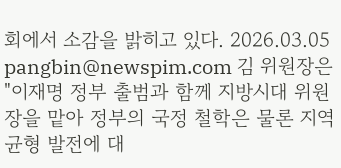회에서 소감을 밝히고 있다. 2026.03.05 pangbin@newspim.com 김 위원장은 "이재명 정부 출범과 함께 지방시대 위원장을 맡아 정부의 국정 철학은 물론 지역 균형 발전에 대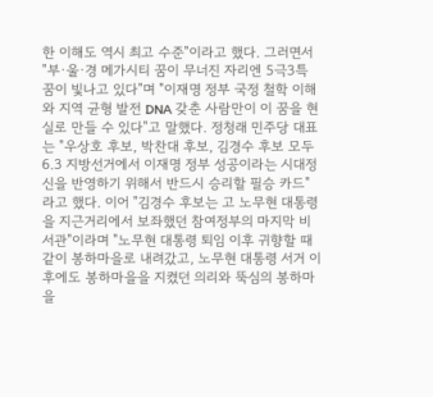한 이해도 역시 최고 수준"이라고 했다. 그러면서 "부·울·경 메가시티 꿈이 무너진 자리엔 5극3특 꿈이 빛나고 있다"며 "이재명 정부 국정 철학 이해와 지역 균형 발전 DNA 갖춘 사람만이 이 꿈을 현실로 만들 수 있다"고 말했다. 정청래 민주당 대표는 "우상호 후보, 박찬대 후보, 김경수 후보 모두 6.3 지방선거에서 이재명 정부 성공이라는 시대정신을 반영하기 위해서 반드시 승리할 필승 카드"라고 했다. 이어 "김경수 후보는 고 노무현 대통령을 지근거리에서 보좌했던 참여정부의 마지막 비서관"이라며 "노무현 대통령 퇴임 이후 귀향할 때 같이 봉하마을로 내려갔고, 노무현 대통령 서거 이후에도 봉하마을을 지켰던 의리와 뚝심의 봉하마을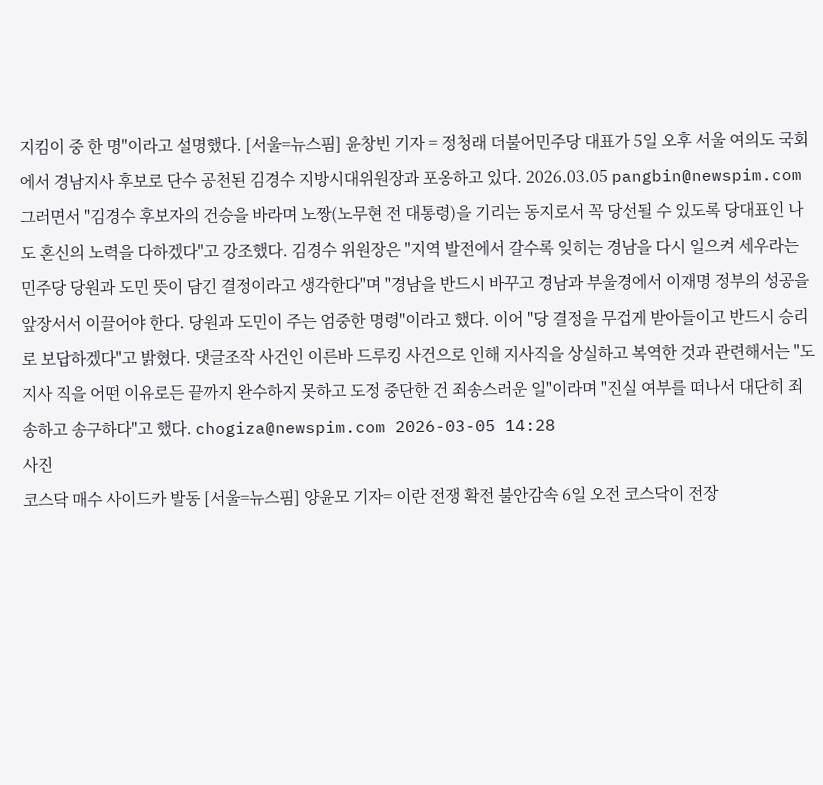지킴이 중 한 명"이라고 설명했다. [서울=뉴스핌] 윤창빈 기자 = 정청래 더불어민주당 대표가 5일 오후 서울 여의도 국회에서 경남지사 후보로 단수 공천된 김경수 지방시대위원장과 포옹하고 있다. 2026.03.05 pangbin@newspim.com 그러면서 "김경수 후보자의 건승을 바라며 노짱(노무현 전 대통령)을 기리는 동지로서 꼭 당선될 수 있도록 당대표인 나도 혼신의 노력을 다하겠다"고 강조했다. 김경수 위원장은 "지역 발전에서 갈수록 잊히는 경남을 다시 일으켜 세우라는 민주당 당원과 도민 뜻이 담긴 결정이라고 생각한다"며 "경남을 반드시 바꾸고 경남과 부울경에서 이재명 정부의 성공을 앞장서서 이끌어야 한다. 당원과 도민이 주는 엄중한 명령"이라고 했다. 이어 "당 결정을 무겁게 받아들이고 반드시 승리로 보답하겠다"고 밝혔다. 댓글조작 사건인 이른바 드루킹 사건으로 인해 지사직을 상실하고 복역한 것과 관련해서는 "도지사 직을 어떤 이유로든 끝까지 완수하지 못하고 도정 중단한 건 죄송스러운 일"이라며 "진실 여부를 떠나서 대단히 죄송하고 송구하다"고 했다. chogiza@newspim.com 2026-03-05 14:28
사진
코스닥 매수 사이드카 발동 [서울=뉴스핌] 양윤모 기자= 이란 전쟁 확전 불안감속 6일 오전 코스닥이 전장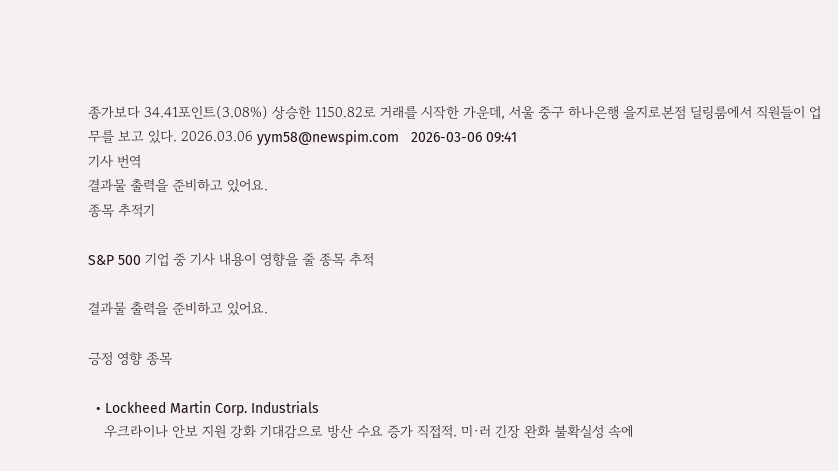종가보다 34.41포인트(3.08%) 상승한 1150.82로 거래를 시작한 가운데, 서울 중구 하나은행 을지로본점 딜링룸에서 직원들이 업무를 보고 있다. 2026.03.06 yym58@newspim.com   2026-03-06 09:41
기사 번역
결과물 출력을 준비하고 있어요.
종목 추적기

S&P 500 기업 중 기사 내용이 영향을 줄 종목 추적

결과물 출력을 준비하고 있어요.

긍정 영향 종목

  • Lockheed Martin Corp. Industrials
    우크라이나 안보 지원 강화 기대감으로 방산 수요 증가 직접적. 미·러 긴장 완화 불확실성 속에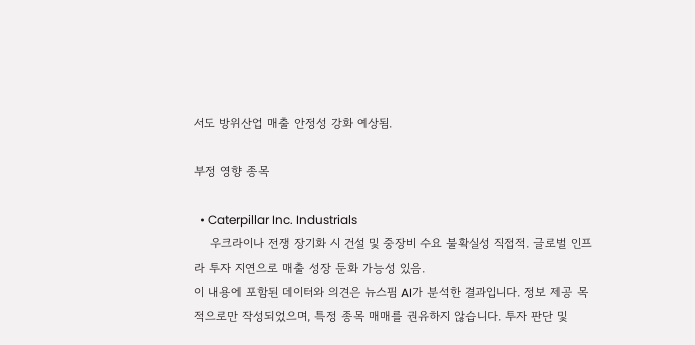서도 방위산업 매출 안정성 강화 예상됨.

부정 영향 종목

  • Caterpillar Inc. Industrials
    우크라이나 전쟁 장기화 시 건설 및 중장비 수요 불확실성 직접적. 글로벌 인프라 투자 지연으로 매출 성장 둔화 가능성 있음.
이 내용에 포함된 데이터와 의견은 뉴스핌 AI가 분석한 결과입니다. 정보 제공 목적으로만 작성되었으며, 특정 종목 매매를 권유하지 않습니다. 투자 판단 및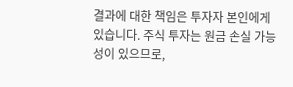결과에 대한 책임은 투자자 본인에게 있습니다. 주식 투자는 원금 손실 가능성이 있으므로,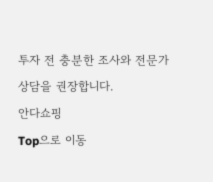투자 전 충분한 조사와 전문가 상담을 권장합니다.
안다쇼핑
Top으로 이동